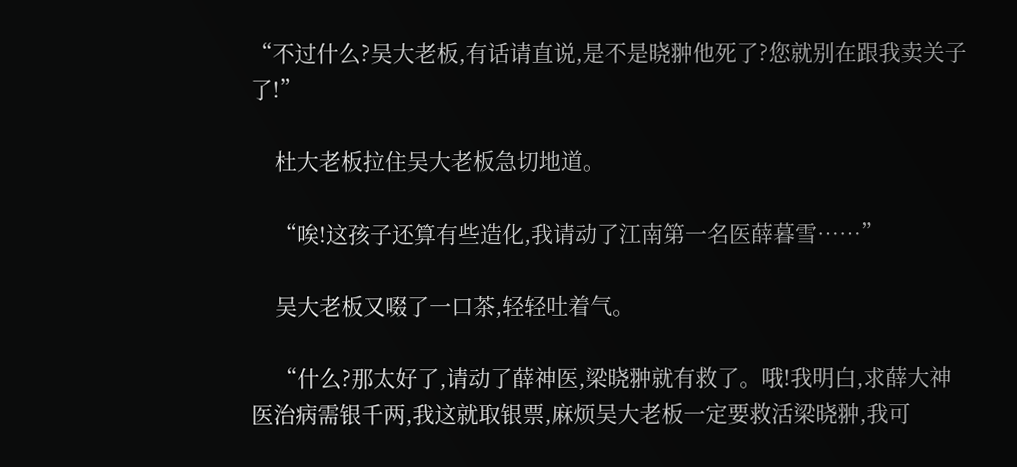“不过什么?吴大老板,有话请直说,是不是晓翀他死了?您就别在跟我卖关子了!”

    杜大老板拉住吴大老板急切地道。

    “唉!这孩子还算有些造化,我请动了江南第一名医薛暮雪……”

    吴大老板又啜了一口茶,轻轻吐着气。

    “什么?那太好了,请动了薛神医,梁晓翀就有救了。哦!我明白,求薛大神医治病需银千两,我这就取银票,麻烦吴大老板一定要救活梁晓翀,我可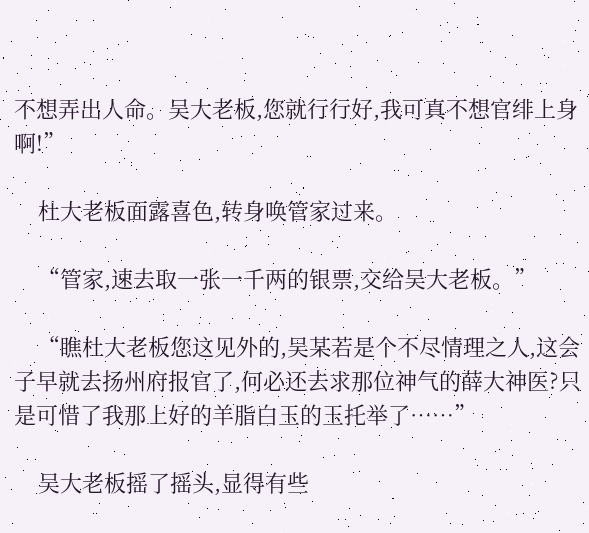不想弄出人命。吴大老板,您就行行好,我可真不想官绯上身啊!”

    杜大老板面露喜色,转身唤管家过来。

    “管家,速去取一张一千两的银票,交给吴大老板。”

    “瞧杜大老板您这见外的,吴某若是个不尽情理之人,这会子早就去扬州府报官了,何必还去求那位神气的薛大神医?只是可惜了我那上好的羊脂白玉的玉托举了……”

    吴大老板摇了摇头,显得有些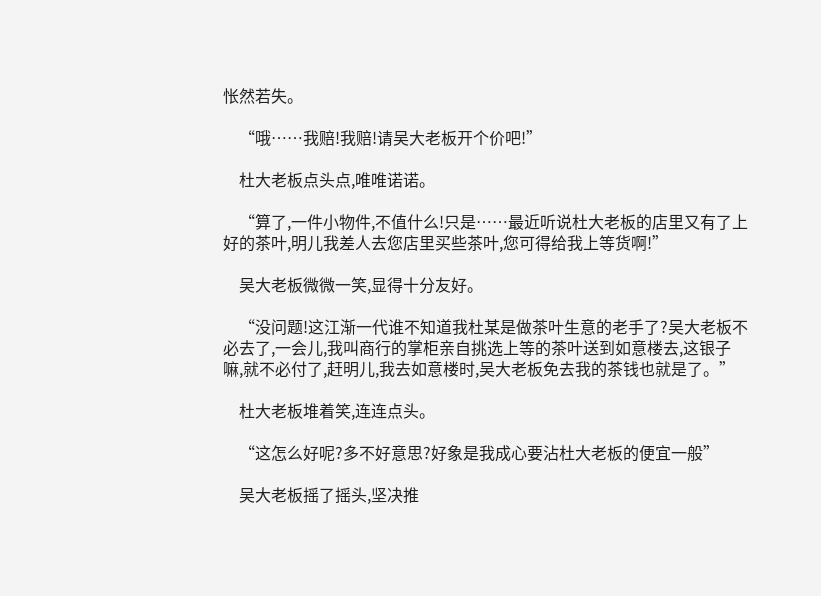怅然若失。

    “哦……我赔!我赔!请吴大老板开个价吧!”

    杜大老板点头点,唯唯诺诺。

    “算了,一件小物件,不值什么!只是……最近听说杜大老板的店里又有了上好的茶叶,明儿我差人去您店里买些茶叶,您可得给我上等货啊!”

    吴大老板微微一笑,显得十分友好。

    “没问题!这江渐一代谁不知道我杜某是做茶叶生意的老手了?吴大老板不必去了,一会儿,我叫商行的掌柜亲自挑选上等的茶叶送到如意楼去,这银子嘛,就不必付了,赶明儿,我去如意楼时,吴大老板免去我的茶钱也就是了。”

    杜大老板堆着笑,连连点头。

    “这怎么好呢?多不好意思?好象是我成心要沾杜大老板的便宜一般”

    吴大老板摇了摇头,坚决推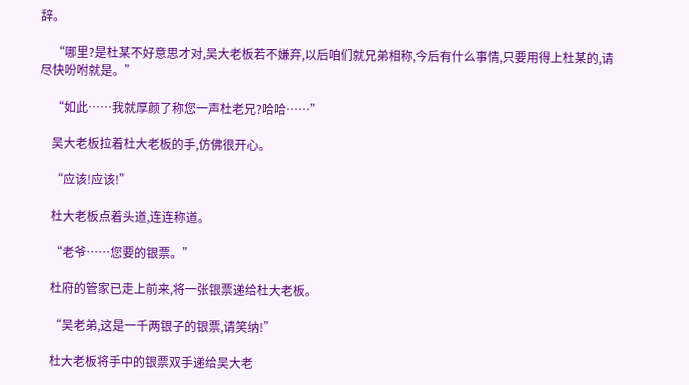辞。

    “哪里?是杜某不好意思才对,吴大老板若不嫌弃,以后咱们就兄弟相称,今后有什么事情,只要用得上杜某的,请尽快吩咐就是。”

    “如此……我就厚颜了称您一声杜老兄?哈哈……”

    吴大老板拉着杜大老板的手,仿佛很开心。

    “应该!应该!”

    杜大老板点着头道,连连称道。

    “老爷……您要的银票。”

    杜府的管家已走上前来,将一张银票递给杜大老板。

    “吴老弟,这是一千两银子的银票,请笑纳!”

    杜大老板将手中的银票双手递给吴大老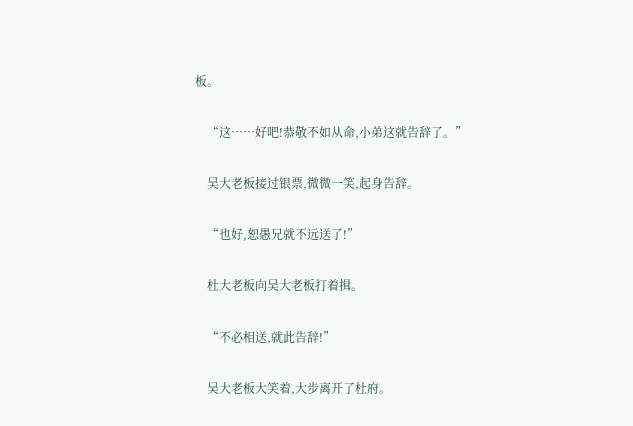板。

    “这……好吧!恭敬不如从命,小弟这就告辞了。”

    吴大老板接过银票,微微一笑,起身告辞。

    “也好,恕愚兄就不远送了!”

    杜大老板向吴大老板打着揖。

    “不必相送,就此告辞!”

    吴大老板大笑着,大步离开了杜府。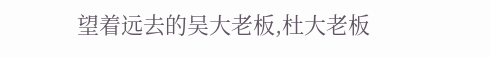望着远去的吴大老板,杜大老板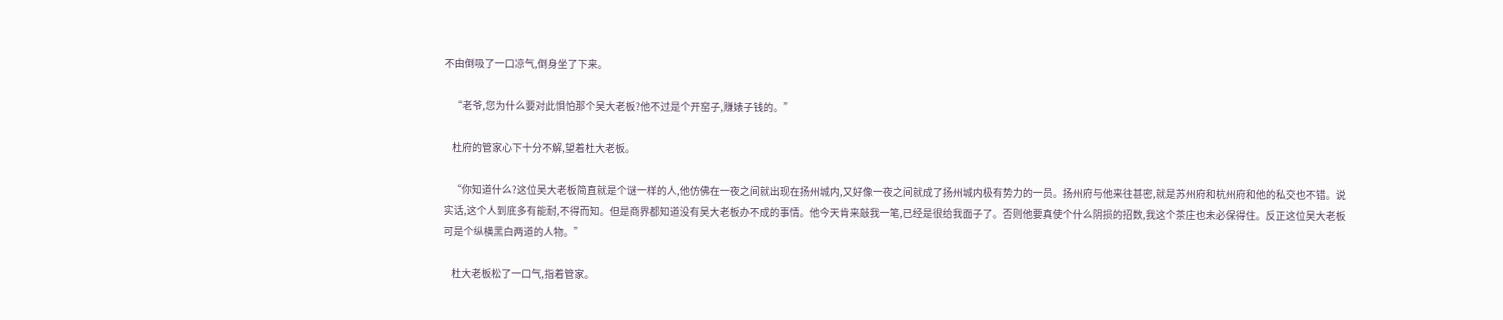不由倒吸了一口凉气,倒身坐了下来。

    “老爷,您为什么要对此惧怕那个吴大老板?他不过是个开窑子,赚婊子钱的。”

    杜府的管家心下十分不解,望着杜大老板。

    “你知道什么?这位吴大老板简直就是个谜一样的人,他仿佛在一夜之间就出现在扬州城内,又好像一夜之间就成了扬州城内极有势力的一员。扬州府与他来往甚密,就是苏州府和杭州府和他的私交也不错。说实话,这个人到底多有能耐,不得而知。但是商界都知道没有吴大老板办不成的事情。他今天肯来敲我一笔,已经是很给我面子了。否则他要真使个什么阴损的招数,我这个茶庄也未必保得住。反正这位吴大老板可是个纵横黑白两道的人物。”

    杜大老板松了一口气,指着管家。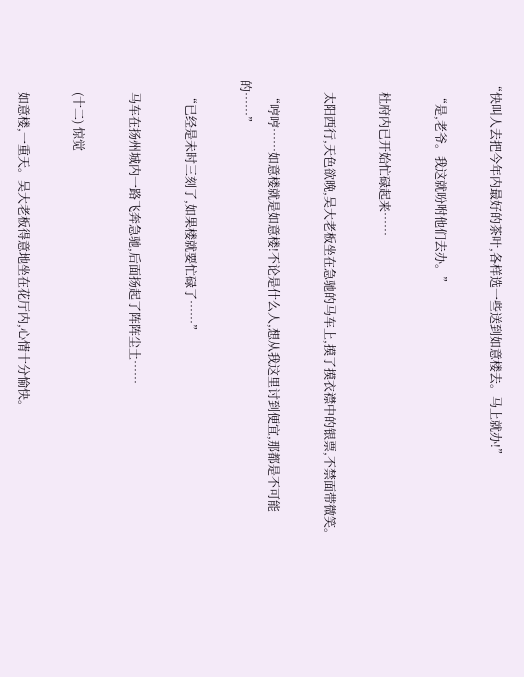“快叫人去把今年内最好的茶叶,各样选一些送到如意楼去。马上就办!”

    “是,老爷。我这就吩咐他们去办。”

    杜府内已开始忙碌起来……

    太阳西行,天色欲晚,吴大老板坐在急驰的马车上,摸了摸衣襟中的银票,不禁面带微笑。

    “哼哼……如意楼就是如意楼!不论是什么人,想从我这里讨到便宜,那都是不可能的……”

    “已经是未时三刻了,如果楼就要忙碌了……”

    马车在扬州城内一路飞奔急驰,后面扬起了阵阵尘土……

    (十二) 惊觉

    如意楼,一重天。吴大老板得意地坐在花厅内,心情十分愉快。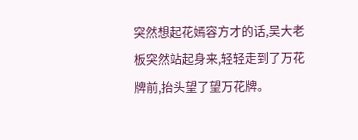突然想起花嫣容方才的话,吴大老板突然站起身来,轻轻走到了万花牌前,抬头望了望万花牌。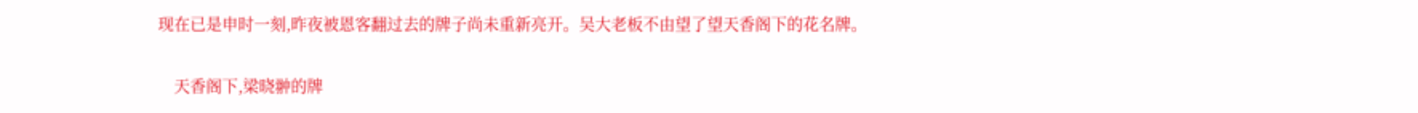现在已是申时一刻,昨夜被恩客翻过去的牌子尚未重新亮开。吴大老板不由望了望天香阁下的花名牌。

    天香阁下,梁晓翀的牌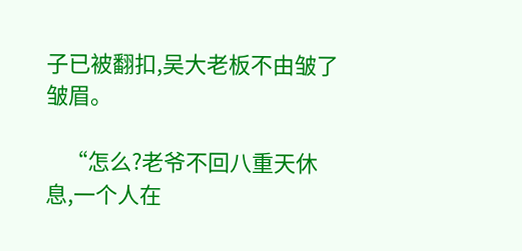子已被翻扣,吴大老板不由皱了皱眉。

    “怎么?老爷不回八重天休息,一个人在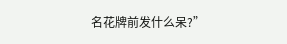名花牌前发什么呆?”